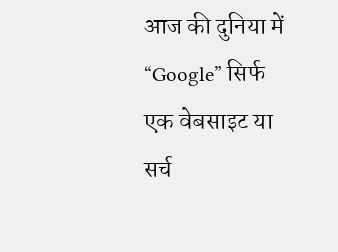आज की दुनिया में “Google” सिर्फ एक वेबसाइट या सर्च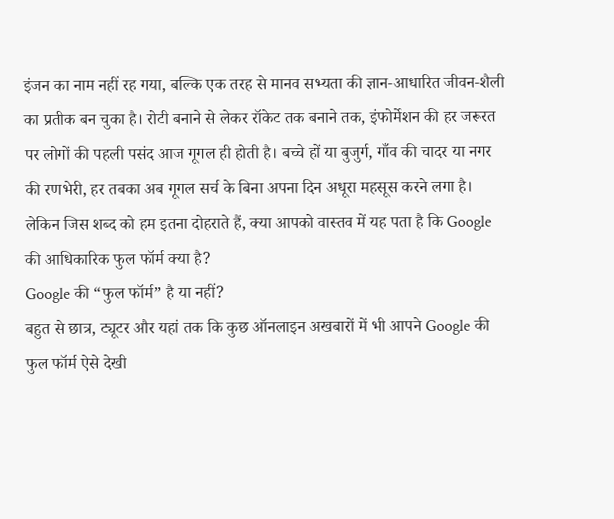इंजन का नाम नहीं रह गया, बल्कि एक तरह से मानव सभ्यता की ज्ञान‑आधारित जीवन‑शैली का प्रतीक बन चुका है। रोटी बनाने से लेकर रॉकेट तक बनाने तक, इंफोर्मेशन की हर जरूरत पर लोगों की पहली पसंद आज गूगल ही होती है। बच्चे हों या बुजुर्ग, गाँव की चादर या नगर की रणभेरी, हर तबका अब गूगल सर्च के बिना अपना दिन अधूरा महसूस करने लगा है। लेकिन जिस शब्द को हम इतना दोहराते हैं, क्या आपको वास्तव में यह पता है कि Google की आधिकारिक फुल फॉर्म क्या है?
Google की “फुल फॉर्म” है या नहीं?
बहुत से छात्र, ट्यूटर और यहां तक कि कुछ ऑनलाइन अखबारों में भी आपने Google की फुल फॉर्म ऐसे देखी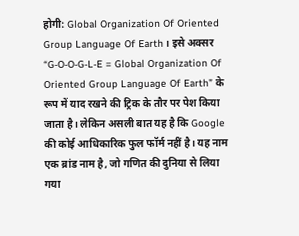होगी: Global Organization Of Oriented Group Language Of Earth। इसे अक्सर “G‑O‑O‑G‑L‑E = Global Organization Of Oriented Group Language Of Earth” के रूप में याद रखने की ट्रिक के तौर पर पेश किया जाता है। लेकिन असली बात यह है कि Google की कोई आधिकारिक फुल फॉर्म नहीं है। यह नाम एक ब्रांड नाम है, जो गणित की दुनिया से लिया गया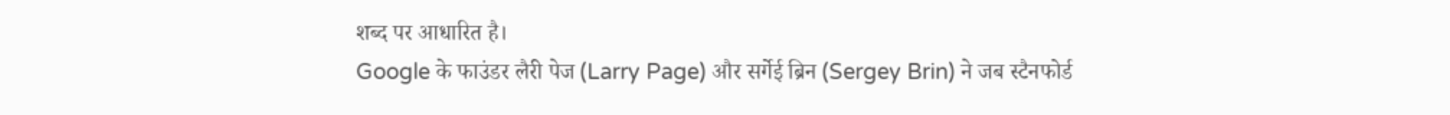शब्द पर आधारित है।
Google के फाउंडर लैरी पेज (Larry Page) और सर्गेई ब्रिन (Sergey Brin) ने जब स्टैनफोर्ड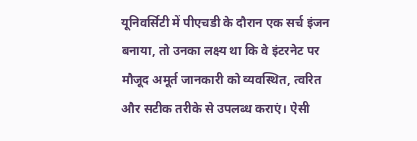यूनिवर्सिटी में पीएचडी के दौरान एक सर्च इंजन बनाया, तो उनका लक्ष्य था कि वे इंटरनेट पर मौजूद अमूर्त जानकारी को व्यवस्थित, त्वरित और सटीक तरीके से उपलब्ध कराएं। ऐसी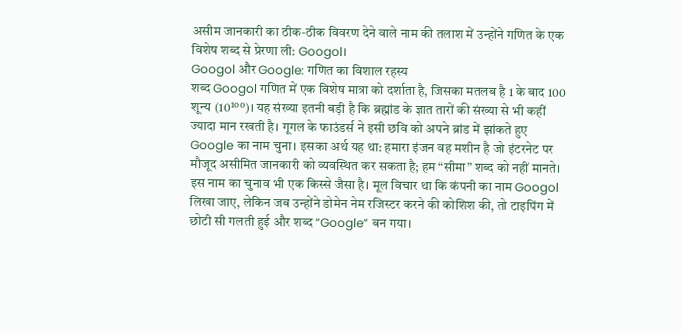असीम जानकारी का ठीक‑ठीक विवरण देने वाले नाम की तलाश में उन्होंने गणित के एक विशेष शब्द से प्रेरणा ली: Googol।
Googol और Google: गणित का विशाल रहस्य
शब्द Googol गणित में एक विशेष मात्रा को दर्शाता है, जिसका मतलब है 1 के बाद 100 शून्य (10¹⁰⁰)। यह संख्या इतनी बड़ी है कि ब्रह्मांड के ज्ञात तारों की संख्या से भी कहीं ज्यादा मान रखती है। गूगल के फाउंडर्स ने इसी छवि को अपने ब्रांड में झांकते हुए Google का नाम चुना। इसका अर्थ यह था: हमारा इंजन वह मशीन है जो इंटरनेट पर मौजूद असीमित जानकारी को व्यवस्थित कर सकता है; हम “सीमा” शब्द को नहीं मानते।
इस नाम का चुनाव भी एक किस्से जैसा है। मूल विचार था कि कंपनी का नाम Googol लिखा जाए, लेकिन जब उन्होंने डोमेन नेम रजिस्टर करने की कोशिश की, तो टाइपिंग में छोटी सी गलती हुई और शब्द “Google” बन गया।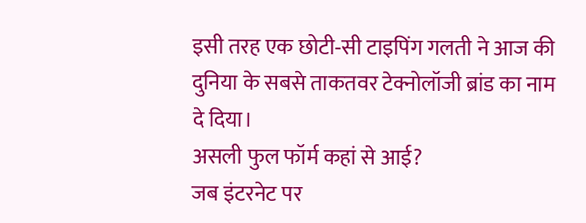इसी तरह एक छोटी‑सी टाइपिंग गलती ने आज की दुनिया के सबसे ताकतवर टेक्नोलॉजी ब्रांड का नाम दे दिया।
असली फुल फॉर्म कहां से आई?
जब इंटरनेट पर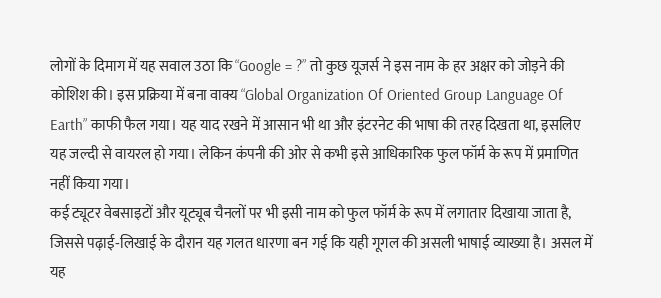लोगों के दिमाग में यह सवाल उठा कि “Google = ?” तो कुछ यूजर्स ने इस नाम के हर अक्षर को जोड़ने की कोशिश की। इस प्रक्रिया में बना वाक्य “Global Organization Of Oriented Group Language Of Earth” काफी फैल गया। यह याद रखने में आसान भी था और इंटरनेट की भाषा की तरह दिखता था, इसलिए यह जल्दी से वायरल हो गया। लेकिन कंपनी की ओर से कभी इसे आधिकारिक फुल फॉर्म के रूप में प्रमाणित नहीं किया गया।
कई ट्यूटर वेबसाइटों और यूट्यूब चैनलों पर भी इसी नाम को फुल फॉर्म के रूप में लगातार दिखाया जाता है, जिससे पढ़ाई‑लिखाई के दौरान यह गलत धारणा बन गई कि यही गूगल की असली भाषाई व्याख्या है। असल में यह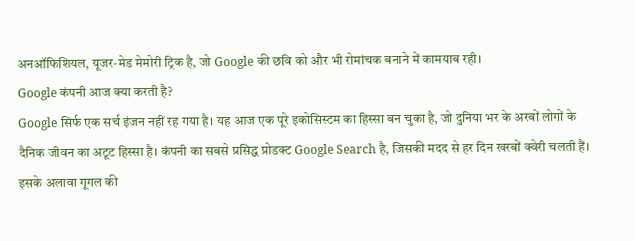अनऑफिशियल, यूजर‑मेड मेमोरी ट्रिक है, जो Google की छवि को और भी रोमांचक बनाने में कामयाब रही।
Google कंपनी आज क्या करती है?
Google सिर्फ एक सर्च इंजन नहीं रह गया है। यह आज एक पूरे इकोसिस्टम का हिस्सा बन चुका है, जो दुनिया भर के अरबों लोगों के दैनिक जीवन का अटूट हिस्सा है। कंपनी का सबसे प्रसिद्ध प्रोडक्ट Google Search है, जिसकी मदद से हर दिन खरबों क्वेरी चलती हैं। इसके अलावा गूगल की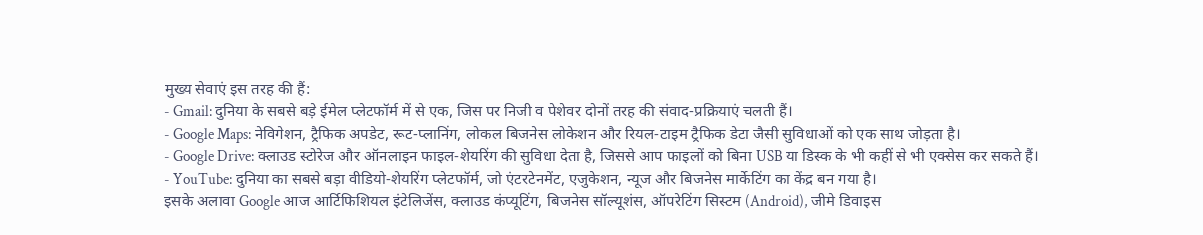मुख्य सेवाएं इस तरह की हैं:
- Gmail: दुनिया के सबसे बड़े ईमेल प्लेटफॉर्म में से एक, जिस पर निजी व पेशेवर दोनों तरह की संवाद‑प्रक्रियाएं चलती हैं।
- Google Maps: नेविगेशन, ट्रैफिक अपडेट, रूट‑प्लानिंग, लोकल बिजनेस लोकेशन और रियल‑टाइम ट्रैफिक डेटा जैसी सुविधाओं को एक साथ जोड़ता है।
- Google Drive: क्लाउड स्टोरेज और ऑनलाइन फाइल‑शेयरिंग की सुविधा देता है, जिससे आप फाइलों को बिना USB या डिस्क के भी कहीं से भी एक्सेस कर सकते हैं।
- YouTube: दुनिया का सबसे बड़ा वीडियो‑शेयरिंग प्लेटफॉर्म, जो एंटरटेनमेंट, एजुकेशन, न्यूज और बिजनेस मार्केटिंग का केंद्र बन गया है।
इसके अलावा Google आज आर्टिफिशियल इंटेलिजेंस, क्लाउड कंप्यूटिंग, बिजनेस सॉल्यूशंस, ऑपरेटिंग सिस्टम (Android), जीमे डिवाइस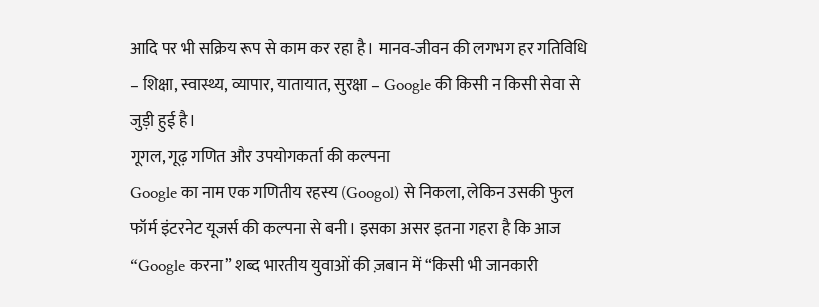आदि पर भी सक्रिय रूप से काम कर रहा है। मानव‑जीवन की लगभग हर गतिविधि – शिक्षा, स्वास्थ्य, व्यापार, यातायात, सुरक्षा – Google की किसी न किसी सेवा से जुड़ी हुई है।
गूगल, गूढ़ गणित और उपयोगकर्ता की कल्पना
Google का नाम एक गणितीय रहस्य (Googol) से निकला, लेकिन उसकी फुल फॉर्म इंटरनेट यूजर्स की कल्पना से बनी। इसका असर इतना गहरा है कि आज “Google करना” शब्द भारतीय युवाओं की ज़बान में “किसी भी जानकारी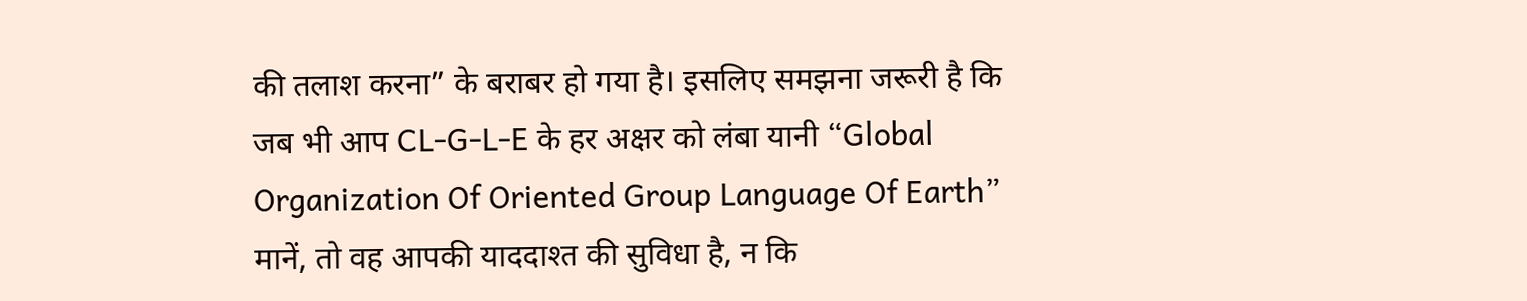की तलाश करना” के बराबर हो गया है। इसलिए समझना जरूरी है कि जब भी आप CL‑G‑L‑E के हर अक्षर को लंबा यानी “Global Organization Of Oriented Group Language Of Earth” मानें, तो वह आपकी याददाश्त की सुविधा है, न कि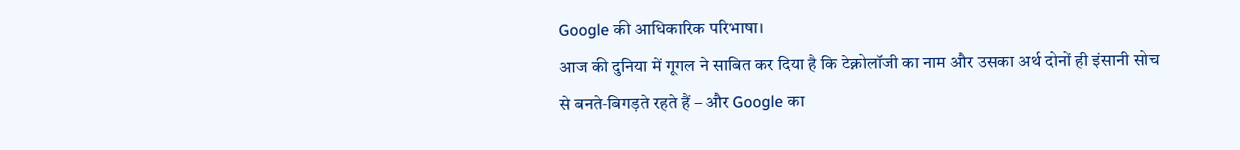Google की आधिकारिक परिभाषा।
आज की दुनिया में गूगल ने साबित कर दिया है कि टेक्नोलॉजी का नाम और उसका अर्थ दोनों ही इंसानी सोच से बनते‑बिगड़ते रहते हैं – और Google का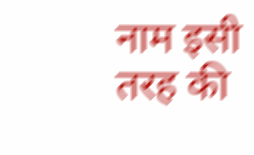नाम इसी तरह की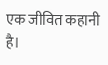एक जीवित कहानी है।